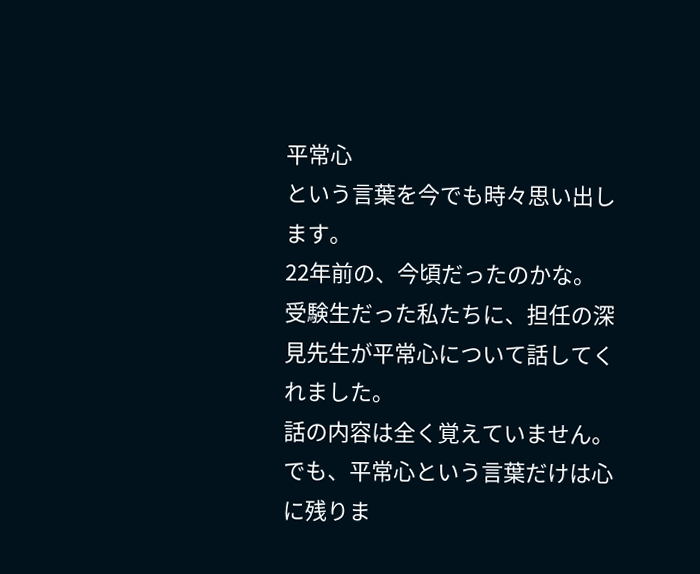平常心
という言葉を今でも時々思い出します。
22年前の、今頃だったのかな。
受験生だった私たちに、担任の深見先生が平常心について話してくれました。
話の内容は全く覚えていません。
でも、平常心という言葉だけは心に残りま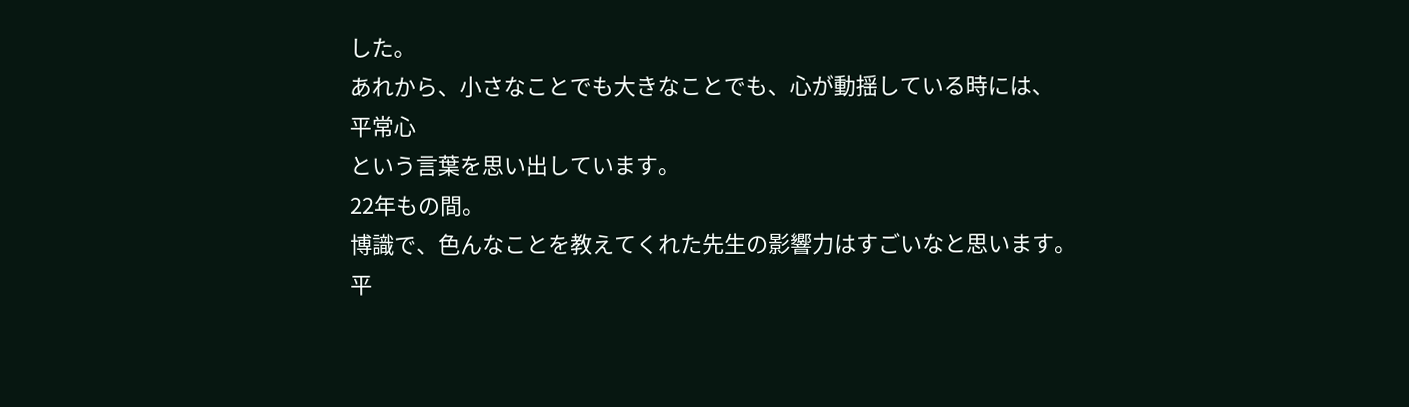した。
あれから、小さなことでも大きなことでも、心が動揺している時には、
平常心
という言葉を思い出しています。
22年もの間。
博識で、色んなことを教えてくれた先生の影響力はすごいなと思います。
平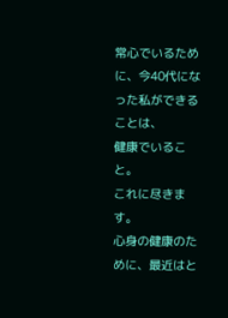常心でいるために、今40代になった私ができることは、
健康でいること。
これに尽きます。
心身の健康のために、最近はと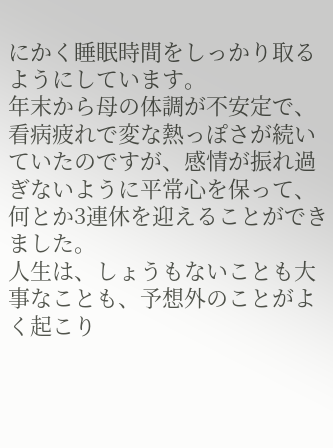にかく睡眠時間をしっかり取るようにしています。
年末から母の体調が不安定で、看病疲れで変な熱っぽさが続いていたのですが、感情が振れ過ぎないように平常心を保って、何とか3連休を迎えることができました。
人生は、しょうもないことも大事なことも、予想外のことがよく起こり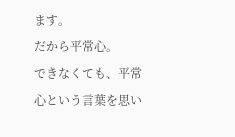ます。
だから平常心。
できなくても、平常心という言葉を思い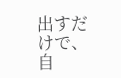出すだけで、自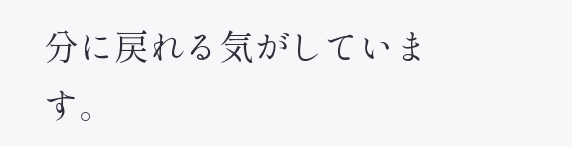分に戻れる気がしています。